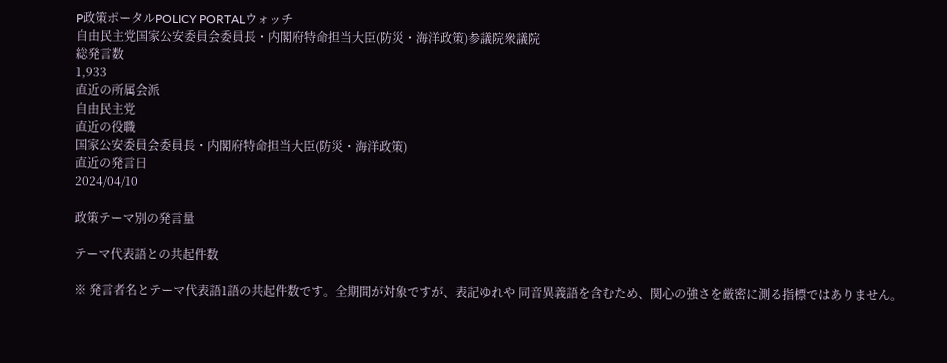P政策ポータルPOLICY PORTALウォッチ
自由民主党国家公安委員会委員長・内閣府特命担当大臣(防災・海洋政策)参議院衆議院
総発言数
1,933
直近の所属会派
自由民主党
直近の役職
国家公安委員会委員長・内閣府特命担当大臣(防災・海洋政策)
直近の発言日
2024/04/10

政策テーマ別の発言量

テーマ代表語との共起件数

※ 発言者名とテーマ代表語1語の共起件数です。全期間が対象ですが、表記ゆれや 同音異義語を含むため、関心の強さを厳密に測る指標ではありません。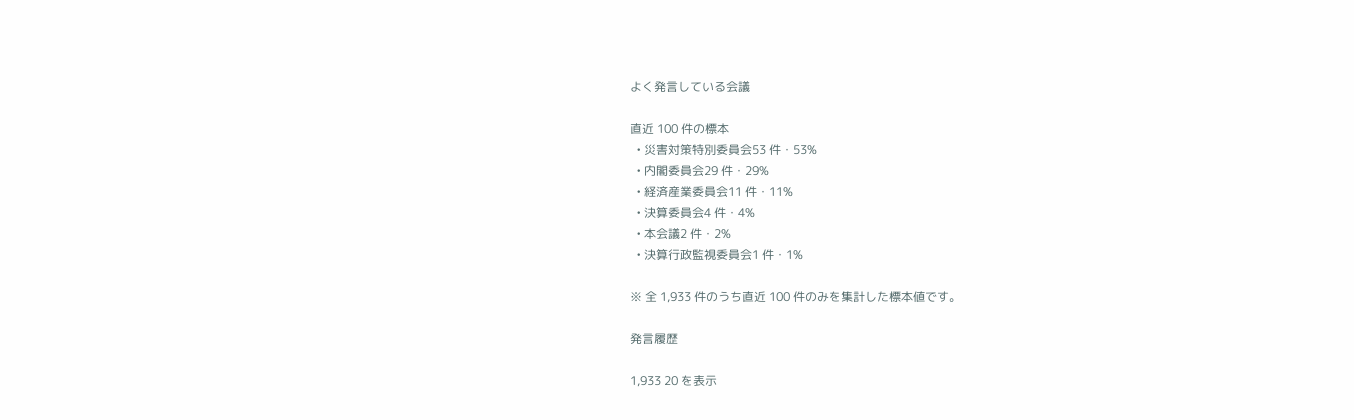よく発言している会議

直近 100 件の標本
  • 災害対策特別委員会53 件・53%
  • 内閣委員会29 件・29%
  • 経済産業委員会11 件・11%
  • 決算委員会4 件・4%
  • 本会議2 件・2%
  • 決算行政監視委員会1 件・1%

※ 全 1,933 件のうち直近 100 件のみを集計した標本値です。

発言履歴

1,933 20 を表示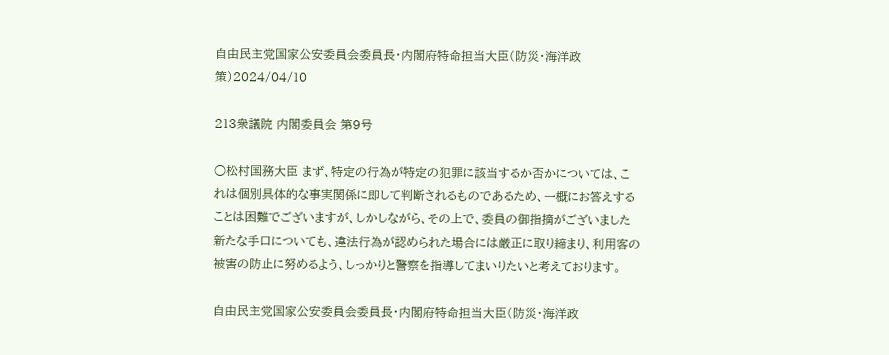自由民主党国家公安委員会委員長・内閣府特命担当大臣(防災・海洋政策)2024/04/10

213衆議院 内閣委員会 第9号

○松村国務大臣 まず、特定の行為が特定の犯罪に該当するか否かについては、これは個別具体的な事実関係に即して判断されるものであるため、一概にお答えすることは困難でございますが、しかしながら、その上で、委員の御指摘がございました新たな手口についても、違法行為が認められた場合には厳正に取り締まり、利用客の被害の防止に努めるよう、しっかりと警察を指導してまいりたいと考えております。

自由民主党国家公安委員会委員長・内閣府特命担当大臣(防災・海洋政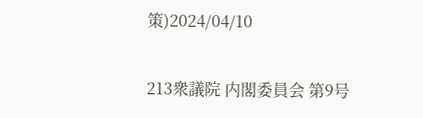策)2024/04/10

213衆議院 内閣委員会 第9号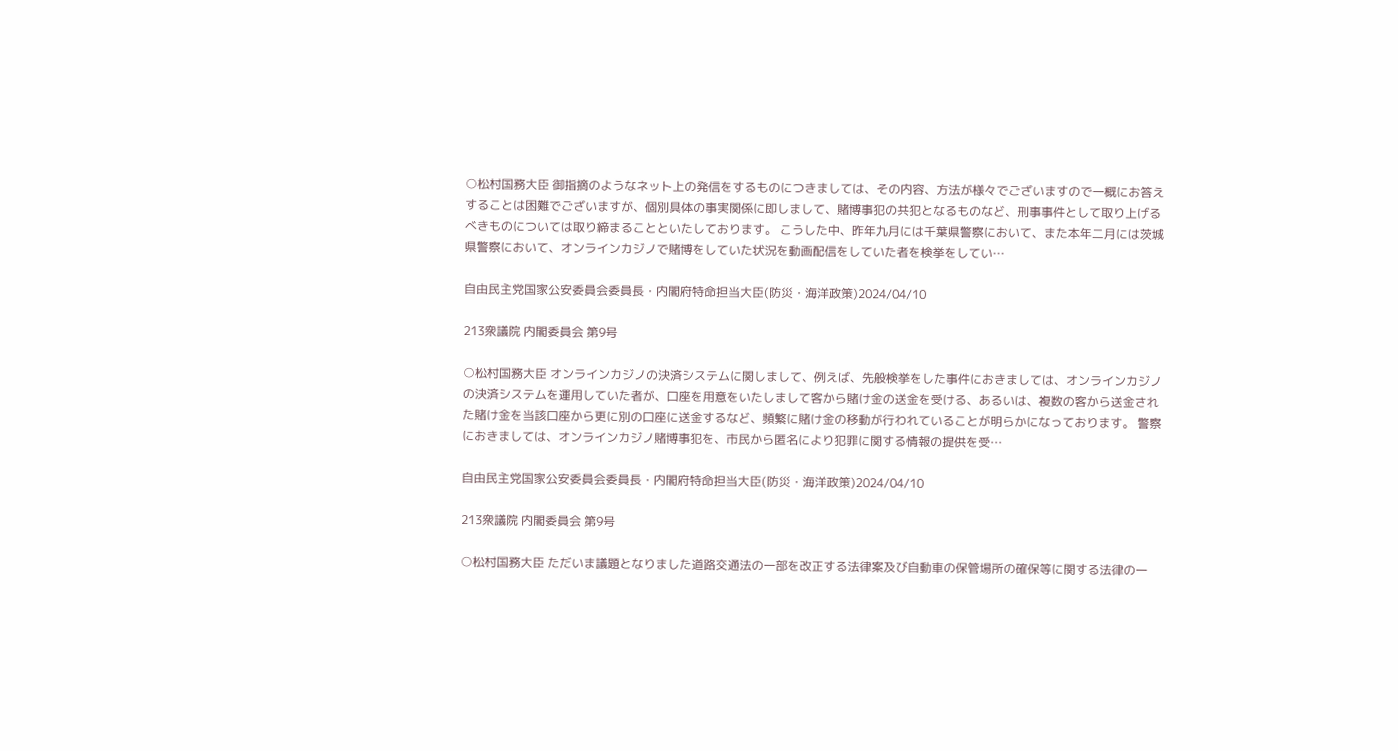○松村国務大臣 御指摘のようなネット上の発信をするものにつきましては、その内容、方法が様々でございますので一概にお答えすることは困難でございますが、個別具体の事実関係に即しまして、賭博事犯の共犯となるものなど、刑事事件として取り上げるべきものについては取り締まることといたしております。 こうした中、昨年九月には千葉県警察において、また本年二月には茨城県警察において、オンラインカジノで賭博をしていた状況を動画配信をしていた者を検挙をしてい…

自由民主党国家公安委員会委員長・内閣府特命担当大臣(防災・海洋政策)2024/04/10

213衆議院 内閣委員会 第9号

○松村国務大臣 オンラインカジノの決済システムに関しまして、例えば、先般検挙をした事件におきましては、オンラインカジノの決済システムを運用していた者が、口座を用意をいたしまして客から賭け金の送金を受ける、あるいは、複数の客から送金された賭け金を当該口座から更に別の口座に送金するなど、頻繁に賭け金の移動が行われていることが明らかになっております。 警察におきましては、オンラインカジノ賭博事犯を、市民から匿名により犯罪に関する情報の提供を受…

自由民主党国家公安委員会委員長・内閣府特命担当大臣(防災・海洋政策)2024/04/10

213衆議院 内閣委員会 第9号

○松村国務大臣 ただいま議題となりました道路交通法の一部を改正する法律案及び自動車の保管場所の確保等に関する法律の一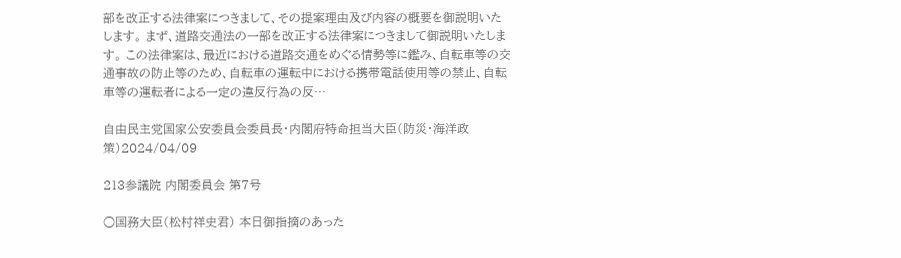部を改正する法律案につきまして、その提案理由及び内容の概要を御説明いたします。 まず、道路交通法の一部を改正する法律案につきまして御説明いたします。 この法律案は、最近における道路交通をめぐる情勢等に鑑み、自転車等の交通事故の防止等のため、自転車の運転中における携帯電話使用等の禁止、自転車等の運転者による一定の違反行為の反…

自由民主党国家公安委員会委員長・内閣府特命担当大臣(防災・海洋政策)2024/04/09

213参議院 内閣委員会 第7号

○国務大臣(松村祥史君) 本日御指摘のあった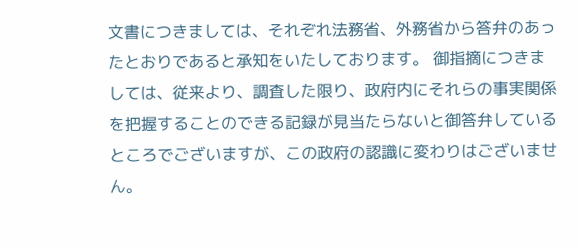文書につきましては、それぞれ法務省、外務省から答弁のあったとおりであると承知をいたしております。 御指摘につきましては、従来より、調査した限り、政府内にそれらの事実関係を把握することのできる記録が見当たらないと御答弁しているところでございますが、この政府の認識に変わりはございません。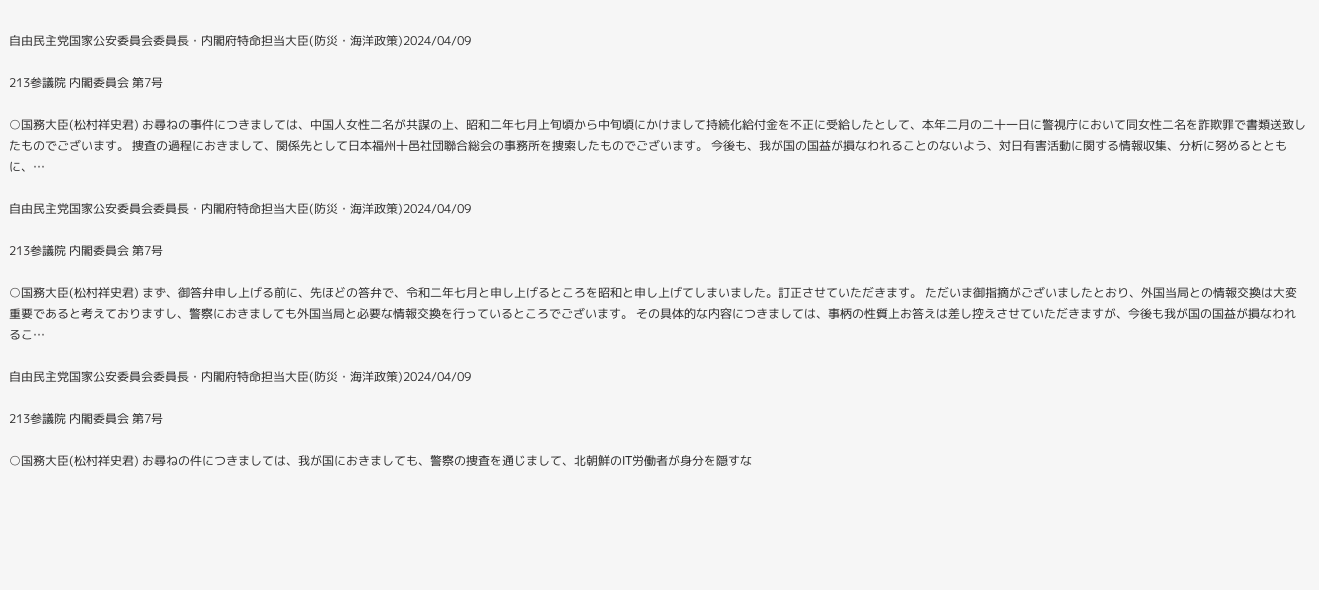自由民主党国家公安委員会委員長・内閣府特命担当大臣(防災・海洋政策)2024/04/09

213参議院 内閣委員会 第7号

○国務大臣(松村祥史君) お尋ねの事件につきましては、中国人女性二名が共謀の上、昭和二年七月上旬頃から中旬頃にかけまして持続化給付金を不正に受給したとして、本年二月の二十一日に警視庁において同女性二名を詐欺罪で書類送致したものでございます。 捜査の過程におきまして、関係先として日本福州十邑社団聯合総会の事務所を捜索したものでございます。 今後も、我が国の国益が損なわれることのないよう、対日有害活動に関する情報収集、分析に努めるとともに、…

自由民主党国家公安委員会委員長・内閣府特命担当大臣(防災・海洋政策)2024/04/09

213参議院 内閣委員会 第7号

○国務大臣(松村祥史君) まず、御答弁申し上げる前に、先ほどの答弁で、令和二年七月と申し上げるところを昭和と申し上げてしまいました。訂正させていただきます。 ただいま御指摘がございましたとおり、外国当局との情報交換は大変重要であると考えておりますし、警察におきましても外国当局と必要な情報交換を行っているところでございます。 その具体的な内容につきましては、事柄の性質上お答えは差し控えさせていただきますが、今後も我が国の国益が損なわれるこ…

自由民主党国家公安委員会委員長・内閣府特命担当大臣(防災・海洋政策)2024/04/09

213参議院 内閣委員会 第7号

○国務大臣(松村祥史君) お尋ねの件につきましては、我が国におきましても、警察の捜査を通じまして、北朝鮮のIT労働者が身分を隠すな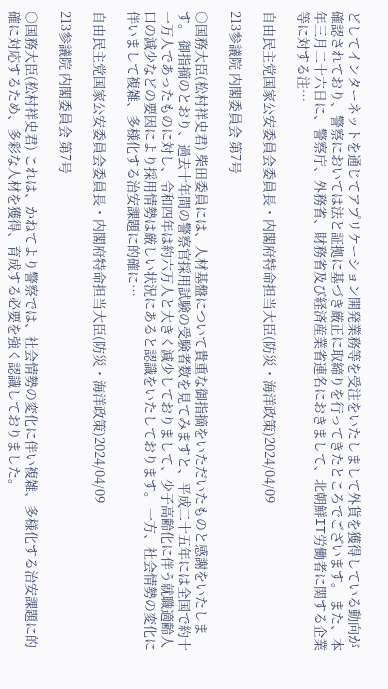どしてインターネットを通じてアプリケーション開発業務等を受注をいたしまして外貨を獲得している動向が確認されており、警察においては法と証拠に基づき厳正に取締りを行ってきたところでございます。 また、本年三月二十六日に、警察庁、外務省、財務省及び経済産業省連名におきまして、北朝鮮IT労働者に関する企業等に対する注…

自由民主党国家公安委員会委員長・内閣府特命担当大臣(防災・海洋政策)2024/04/09

213参議院 内閣委員会 第7号

○国務大臣(松村祥史君) 柴田委員には、人材基盤について貴重な御指摘をいただいたものと感謝をいたします。 御指摘のとおり、過去十年間の警察官採用試験の受験者数を見てみますと、平成二十五年には全国で約十一万人であったものに対し、令和四年は約六万人と大きく減少しておりまして、少子高齢化に伴う就職適齢人口の減少などの要因により採用情勢は厳しい状況にあると認識をいたしております。 一方、社会情勢の変化に伴いまして複雑、多様化する治安課題に的確に…

自由民主党国家公安委員会委員長・内閣府特命担当大臣(防災・海洋政策)2024/04/09

213参議院 内閣委員会 第7号

○国務大臣(松村祥史君) これは、かねてより警察では、社会情勢の変化に伴い複雑、多様化する治安課題に的確に対応するため、多彩な人材を獲得、育成する必要を強く認識しておりました。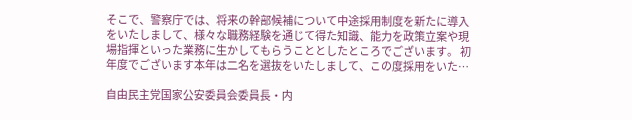そこで、警察庁では、将来の幹部候補について中途採用制度を新たに導入をいたしまして、様々な職務経験を通じて得た知識、能力を政策立案や現場指揮といった業務に生かしてもらうこととしたところでございます。 初年度でございます本年は二名を選抜をいたしまして、この度採用をいた…

自由民主党国家公安委員会委員長・内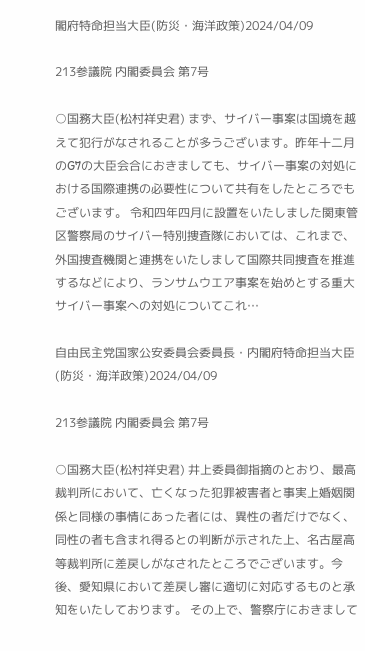閣府特命担当大臣(防災・海洋政策)2024/04/09

213参議院 内閣委員会 第7号

○国務大臣(松村祥史君) まず、サイバー事案は国境を越えて犯行がなされることが多うございます。昨年十二月のG7の大臣会合におきましても、サイバー事案の対処における国際連携の必要性について共有をしたところでもございます。 令和四年四月に設置をいたしました関東管区警察局のサイバー特別捜査隊においては、これまで、外国捜査機関と連携をいたしまして国際共同捜査を推進するなどにより、ランサムウエア事案を始めとする重大サイバー事案への対処についてこれ…

自由民主党国家公安委員会委員長・内閣府特命担当大臣(防災・海洋政策)2024/04/09

213参議院 内閣委員会 第7号

○国務大臣(松村祥史君) 井上委員御指摘のとおり、最高裁判所において、亡くなった犯罪被害者と事実上婚姻関係と同様の事情にあった者には、異性の者だけでなく、同性の者も含まれ得るとの判断が示された上、名古屋高等裁判所に差戻しがなされたところでございます。今後、愛知県において差戻し審に適切に対応するものと承知をいたしております。 その上で、警察庁におきまして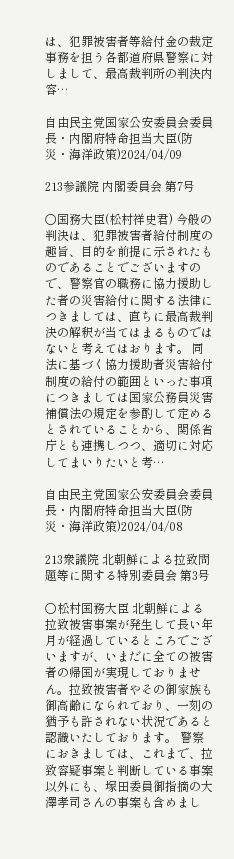は、犯罪被害者等給付金の裁定事務を担う各都道府県警察に対しまして、最高裁判所の判決内容…

自由民主党国家公安委員会委員長・内閣府特命担当大臣(防災・海洋政策)2024/04/09

213参議院 内閣委員会 第7号

○国務大臣(松村祥史君) 今般の判決は、犯罪被害者給付制度の趣旨、目的を前提に示されたものであることでございますので、警察官の職務に協力援助した者の災害給付に関する法律につきましては、直ちに最高裁判決の解釈が当てはまるものではないと考えてはおります。 同法に基づく協力援助者災害給付制度の給付の範囲といった事項につきましては国家公務員災害補償法の規定を参酌して定めるとされていることから、関係省庁とも連携しつつ、適切に対応してまいりたいと考…

自由民主党国家公安委員会委員長・内閣府特命担当大臣(防災・海洋政策)2024/04/08

213衆議院 北朝鮮による拉致問題等に関する特別委員会 第3号

○松村国務大臣 北朝鮮による拉致被害事案が発生して長い年月が経過しているところでございますが、いまだに全ての被害者の帰国が実現しておりません。拉致被害者やその御家族も御高齢になられており、一刻の猶予も許されない状況であると認識いたしております。 警察におきましては、これまで、拉致容疑事案と判断している事案以外にも、塚田委員御指摘の大澤孝司さんの事案も含めまし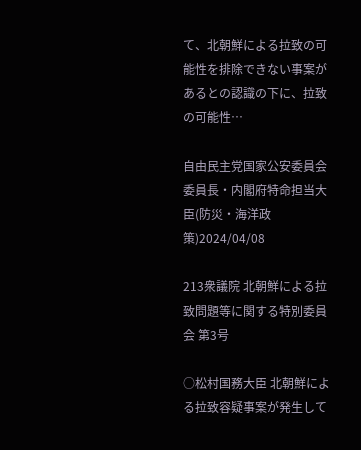て、北朝鮮による拉致の可能性を排除できない事案があるとの認識の下に、拉致の可能性…

自由民主党国家公安委員会委員長・内閣府特命担当大臣(防災・海洋政策)2024/04/08

213衆議院 北朝鮮による拉致問題等に関する特別委員会 第3号

○松村国務大臣 北朝鮮による拉致容疑事案が発生して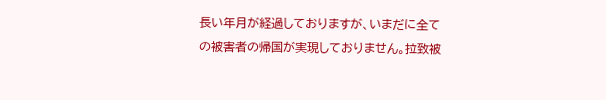長い年月が経過しておりますが、いまだに全ての被害者の帰国が実現しておりません。拉致被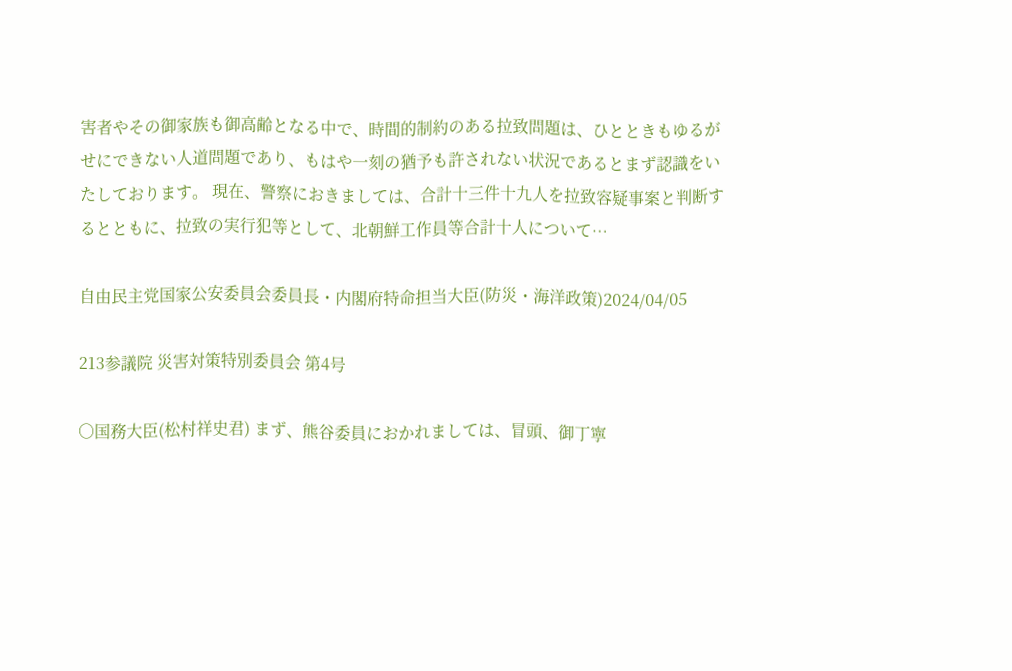害者やその御家族も御高齢となる中で、時間的制約のある拉致問題は、ひとときもゆるがせにできない人道問題であり、もはや一刻の猶予も許されない状況であるとまず認識をいたしております。 現在、警察におきましては、合計十三件十九人を拉致容疑事案と判断するとともに、拉致の実行犯等として、北朝鮮工作員等合計十人について…

自由民主党国家公安委員会委員長・内閣府特命担当大臣(防災・海洋政策)2024/04/05

213参議院 災害対策特別委員会 第4号

○国務大臣(松村祥史君) まず、熊谷委員におかれましては、冒頭、御丁寧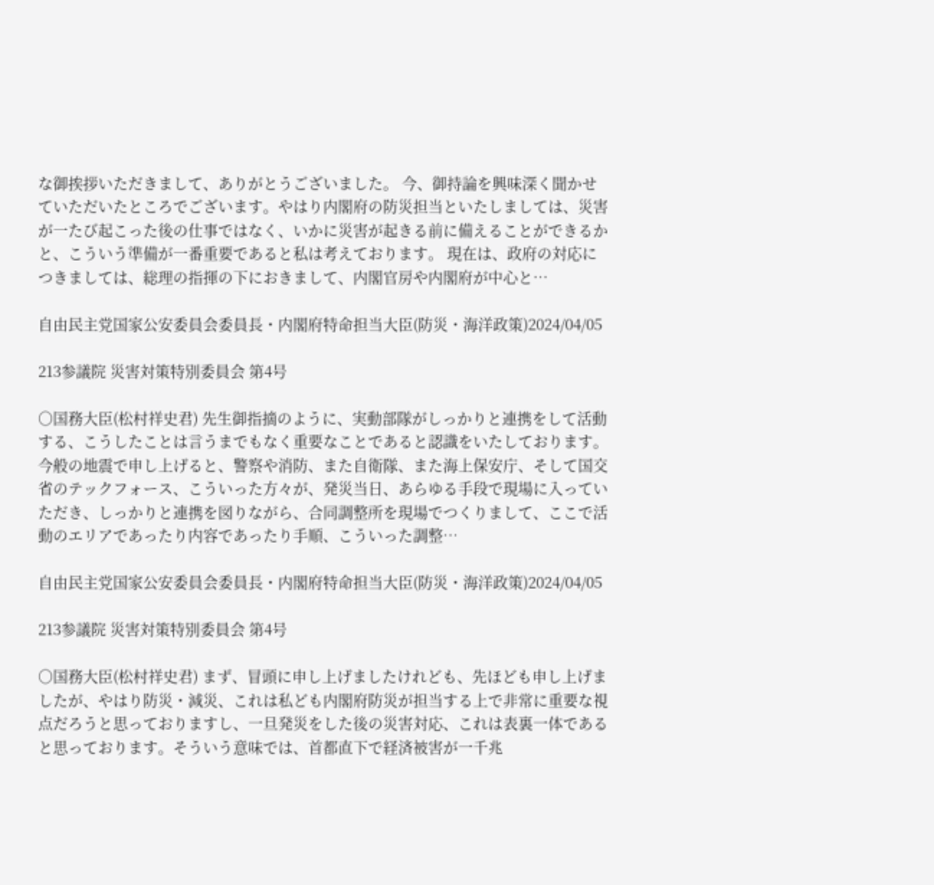な御挨拶いただきまして、ありがとうございました。 今、御持論を興味深く聞かせていただいたところでございます。やはり内閣府の防災担当といたしましては、災害が一たび起こった後の仕事ではなく、いかに災害が起きる前に備えることができるかと、こういう準備が一番重要であると私は考えております。 現在は、政府の対応につきましては、総理の指揮の下におきまして、内閣官房や内閣府が中心と…

自由民主党国家公安委員会委員長・内閣府特命担当大臣(防災・海洋政策)2024/04/05

213参議院 災害対策特別委員会 第4号

○国務大臣(松村祥史君) 先生御指摘のように、実動部隊がしっかりと連携をして活動する、こうしたことは言うまでもなく重要なことであると認識をいたしております。 今般の地震で申し上げると、警察や消防、また自衛隊、また海上保安庁、そして国交省のテックフォース、こういった方々が、発災当日、あらゆる手段で現場に入っていただき、しっかりと連携を図りながら、合同調整所を現場でつくりまして、ここで活動のエリアであったり内容であったり手順、こういった調整…

自由民主党国家公安委員会委員長・内閣府特命担当大臣(防災・海洋政策)2024/04/05

213参議院 災害対策特別委員会 第4号

○国務大臣(松村祥史君) まず、冒頭に申し上げましたけれども、先ほども申し上げましたが、やはり防災・減災、これは私ども内閣府防災が担当する上で非常に重要な視点だろうと思っておりますし、一旦発災をした後の災害対応、これは表裏一体であると思っております。そういう意味では、首都直下で経済被害が一千兆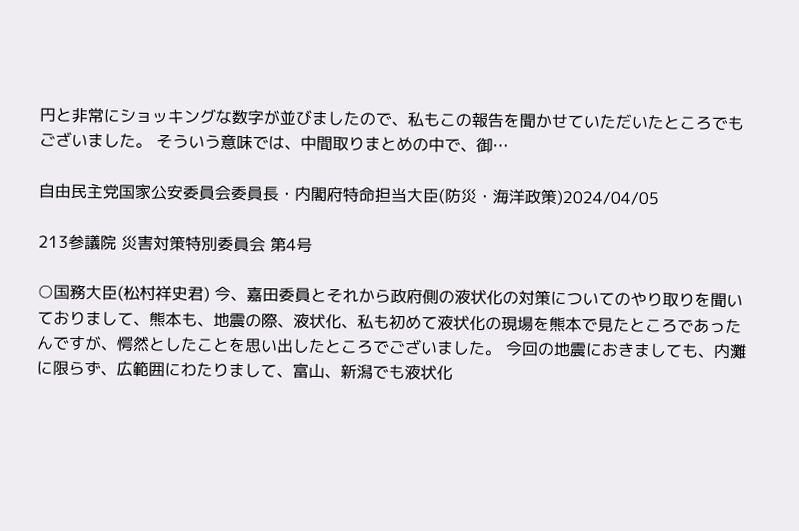円と非常にショッキングな数字が並びましたので、私もこの報告を聞かせていただいたところでもございました。 そういう意味では、中間取りまとめの中で、御…

自由民主党国家公安委員会委員長・内閣府特命担当大臣(防災・海洋政策)2024/04/05

213参議院 災害対策特別委員会 第4号

○国務大臣(松村祥史君) 今、嘉田委員とそれから政府側の液状化の対策についてのやり取りを聞いておりまして、熊本も、地震の際、液状化、私も初めて液状化の現場を熊本で見たところであったんですが、愕然としたことを思い出したところでございました。 今回の地震におきましても、内灘に限らず、広範囲にわたりまして、富山、新潟でも液状化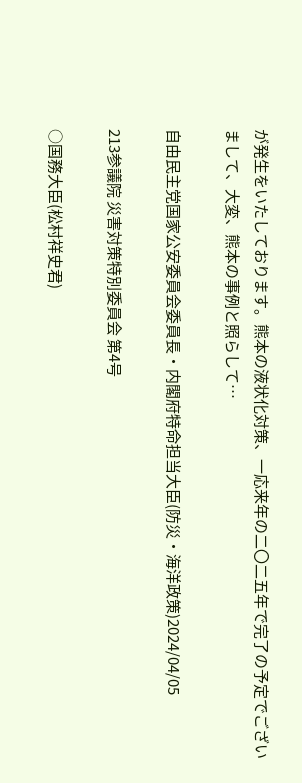が発生をいたしております。熊本の液状化対策、一応来年の二〇二五年で完了の予定でございまして、大変、熊本の事例と照らして…

自由民主党国家公安委員会委員長・内閣府特命担当大臣(防災・海洋政策)2024/04/05

213参議院 災害対策特別委員会 第4号

○国務大臣(松村祥史君)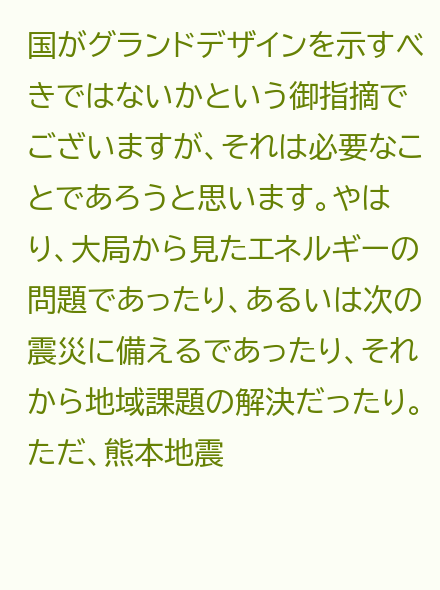国がグランドデザインを示すべきではないかという御指摘でございますが、それは必要なことであろうと思います。やはり、大局から見たエネルギーの問題であったり、あるいは次の震災に備えるであったり、それから地域課題の解決だったり。 ただ、熊本地震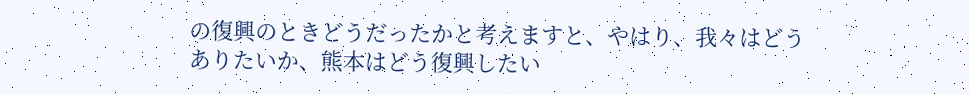の復興のときどうだったかと考えますと、やはり、我々はどうありたいか、熊本はどう復興したい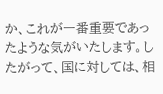か、これが一番重要であったような気がいたします。したがって、国に対しては、相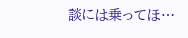談には乗ってほ…